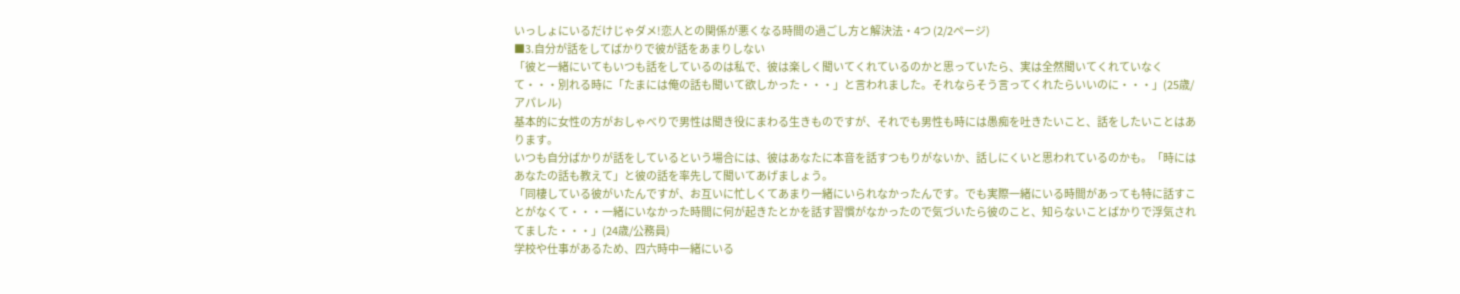いっしょにいるだけじゃダメ!恋人との関係が悪くなる時間の過ごし方と解決法・4つ (2/2ページ)
■3.自分が話をしてばかりで彼が話をあまりしない
「彼と一緒にいてもいつも話をしているのは私で、彼は楽しく聞いてくれているのかと思っていたら、実は全然聞いてくれていなくて・・・別れる時に「たまには俺の話も聞いて欲しかった・・・」と言われました。それならそう言ってくれたらいいのに・・・」(25歳/アパレル)
基本的に女性の方がおしゃべりで男性は聞き役にまわる生きものですが、それでも男性も時には愚痴を吐きたいこと、話をしたいことはあります。
いつも自分ばかりが話をしているという場合には、彼はあなたに本音を話すつもりがないか、話しにくいと思われているのかも。「時にはあなたの話も教えて」と彼の話を率先して聞いてあげましょう。
「同棲している彼がいたんですが、お互いに忙しくてあまり一緒にいられなかったんです。でも実際一緒にいる時間があっても特に話すことがなくて・・・一緒にいなかった時間に何が起きたとかを話す習慣がなかったので気づいたら彼のこと、知らないことばかりで浮気されてました・・・」(24歳/公務員)
学校や仕事があるため、四六時中一緒にいる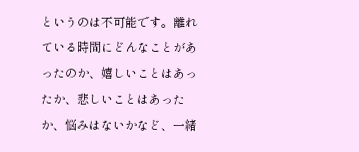というのは不可能です。離れている時間にどんなことがあったのか、嬉しいことはあったか、悲しいことはあったか、悩みはないかなど、一緒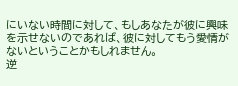にいない時間に対して、もしあなたが彼に興味を示せないのであれば、彼に対してもう愛情がないということかもしれません。
逆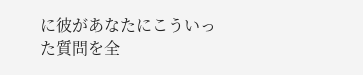に彼があなたにこういった質問を全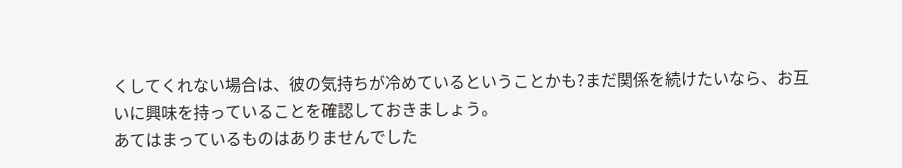くしてくれない場合は、彼の気持ちが冷めているということかも?まだ関係を続けたいなら、お互いに興味を持っていることを確認しておきましょう。
あてはまっているものはありませんでした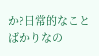か?日常的なことばかりなの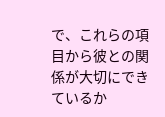で、これらの項目から彼との関係が大切にできているか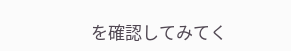を確認してみてく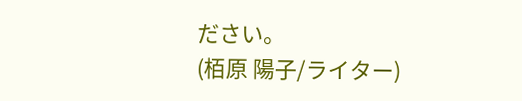ださい。
(栢原 陽子/ライター)